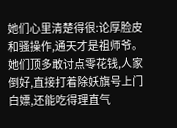她们心里清楚得很:论厚脸皮和骚操作,通天才是祖师爷。她们顶多敢讨点零花钱,人家倒好,直接打着除妖旗号上门白嫖,还能吃得理直气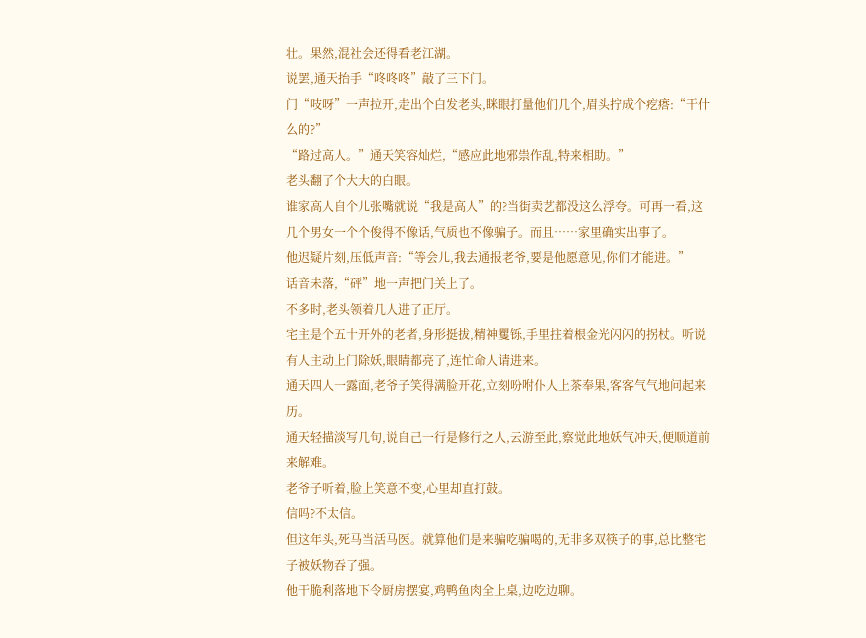壮。果然,混社会还得看老江湖。
说罢,通天抬手“咚咚咚”敲了三下门。
门“吱呀”一声拉开,走出个白发老头,眯眼打量他们几个,眉头拧成个疙瘩:“干什么的?”
“路过高人。”通天笑容灿烂,“感应此地邪祟作乱,特来相助。”
老头翻了个大大的白眼。
谁家高人自个儿张嘴就说“我是高人”的?当街卖艺都没这么浮夸。可再一看,这几个男女一个个俊得不像话,气质也不像骗子。而且……家里确实出事了。
他迟疑片刻,压低声音:“等会儿,我去通报老爷,要是他愿意见,你们才能进。”
话音未落,“砰”地一声把门关上了。
不多时,老头领着几人进了正厅。
宅主是个五十开外的老者,身形挺拔,精神矍铄,手里拄着根金光闪闪的拐杖。听说有人主动上门除妖,眼睛都亮了,连忙命人请进来。
通天四人一露面,老爷子笑得满脸开花,立刻吩咐仆人上茶奉果,客客气气地问起来历。
通天轻描淡写几句,说自己一行是修行之人,云游至此,察觉此地妖气冲天,便顺道前来解难。
老爷子听着,脸上笑意不变,心里却直打鼓。
信吗?不太信。
但这年头,死马当活马医。就算他们是来骗吃骗喝的,无非多双筷子的事,总比整宅子被妖物吞了强。
他干脆利落地下令厨房摆宴,鸡鸭鱼肉全上桌,边吃边聊。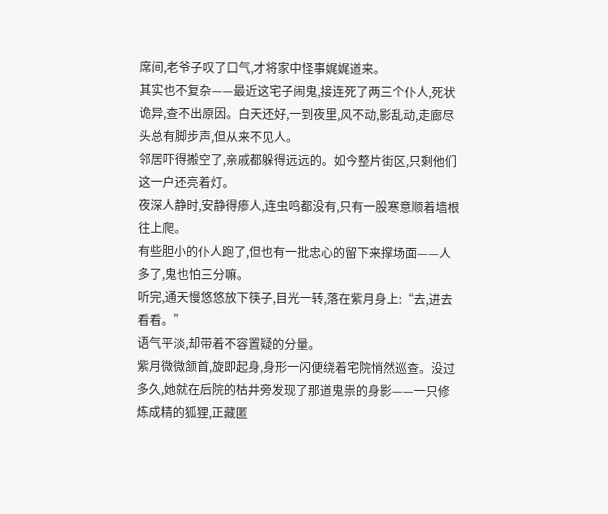席间,老爷子叹了口气,才将家中怪事娓娓道来。
其实也不复杂——最近这宅子闹鬼,接连死了两三个仆人,死状诡异,查不出原因。白天还好,一到夜里,风不动,影乱动,走廊尽头总有脚步声,但从来不见人。
邻居吓得搬空了,亲戚都躲得远远的。如今整片街区,只剩他们这一户还亮着灯。
夜深人静时,安静得瘆人,连虫鸣都没有,只有一股寒意顺着墙根往上爬。
有些胆小的仆人跑了,但也有一批忠心的留下来撑场面——人多了,鬼也怕三分嘛。
听完,通天慢悠悠放下筷子,目光一转,落在紫月身上:“去,进去看看。”
语气平淡,却带着不容置疑的分量。
紫月微微颔首,旋即起身,身形一闪便绕着宅院悄然巡查。没过多久,她就在后院的枯井旁发现了那道鬼祟的身影——一只修炼成精的狐狸,正藏匿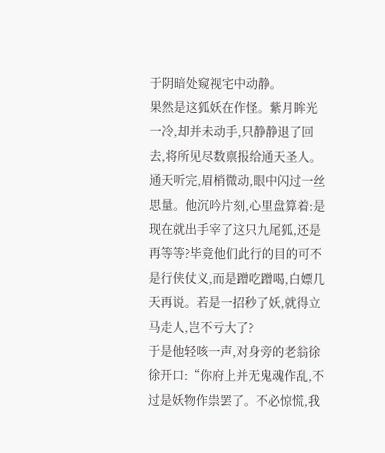于阴暗处窥视宅中动静。
果然是这狐妖在作怪。紫月眸光一冷,却并未动手,只静静退了回去,将所见尽数禀报给通天圣人。
通天听完,眉梢微动,眼中闪过一丝思量。他沉吟片刻,心里盘算着:是现在就出手宰了这只九尾狐,还是再等等?毕竟他们此行的目的可不是行侠仗义,而是蹭吃蹭喝,白嫖几天再说。若是一招秒了妖,就得立马走人,岂不亏大了?
于是他轻咳一声,对身旁的老翁徐徐开口:“你府上并无鬼魂作乱,不过是妖物作祟罢了。不必惊慌,我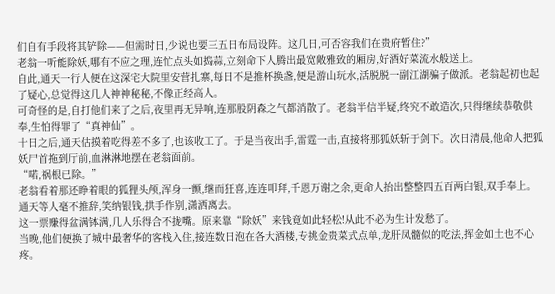们自有手段将其铲除——但需时日,少说也要三五日布局设阵。这几日,可否容我们在贵府暂住?”
老翁一听能除妖,哪有不应之理,连忙点头如捣蒜,立刻命下人腾出最宽敞雅致的厢房,好酒好菜流水般送上。
自此,通天一行人便在这深宅大院里安营扎寨,每日不是推杯换盏,便是游山玩水,活脱脱一副江湖骗子做派。老翁起初也起了疑心,总觉得这几人神神秘秘,不像正经高人。
可奇怪的是,自打他们来了之后,夜里再无异响,连那股阴森之气都消散了。老翁半信半疑,终究不敢造次,只得继续恭敬供奉,生怕得罪了“真神仙”。
十日之后,通天估摸着吃得差不多了,也该收工了。于是当夜出手,雷霆一击,直接将那狐妖斩于剑下。次日清晨,他命人把狐妖尸首拖到厅前,血淋淋地摆在老翁面前。
“喏,祸根已除。”
老翁看着那还睁着眼的狐狸头颅,浑身一颤,继而狂喜,连连叩拜,千恩万谢之余,更命人抬出整整四五百两白银,双手奉上。
通天等人毫不推辞,笑纳银钱,拱手作别,潇洒离去。
这一票赚得盆满钵满,几人乐得合不拢嘴。原来靠“除妖”来钱竟如此轻松!从此不必为生计发愁了。
当晚,他们便换了城中最奢华的客栈入住,接连数日泡在各大酒楼,专挑金贵菜式点单,龙肝凤髓似的吃法,挥金如土也不心疼。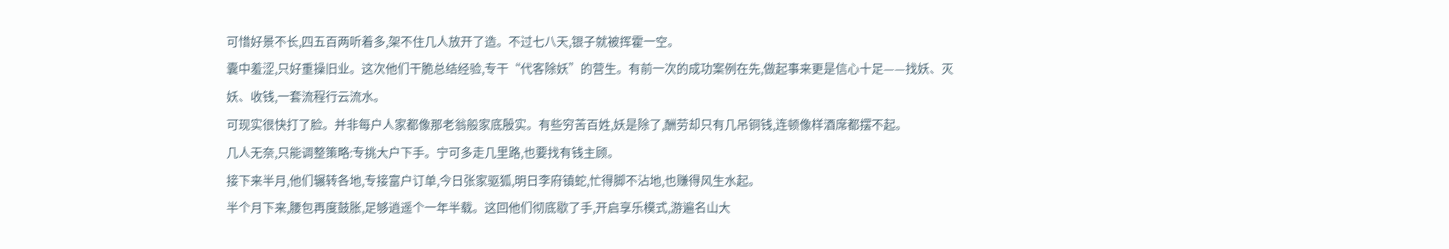可惜好景不长,四五百两听着多,架不住几人放开了造。不过七八天,银子就被挥霍一空。
囊中羞涩,只好重操旧业。这次他们干脆总结经验,专干“代客除妖”的营生。有前一次的成功案例在先,做起事来更是信心十足——找妖、灭妖、收钱,一套流程行云流水。
可现实很快打了脸。并非每户人家都像那老翁般家底殷实。有些穷苦百姓,妖是除了,酬劳却只有几吊铜钱,连顿像样酒席都摆不起。
几人无奈,只能调整策略:专挑大户下手。宁可多走几里路,也要找有钱主顾。
接下来半月,他们辗转各地,专接富户订单,今日张家驱狐,明日李府镇蛇,忙得脚不沾地,也赚得风生水起。
半个月下来,腰包再度鼓胀,足够逍遥个一年半载。这回他们彻底歇了手,开启享乐模式,游遍名山大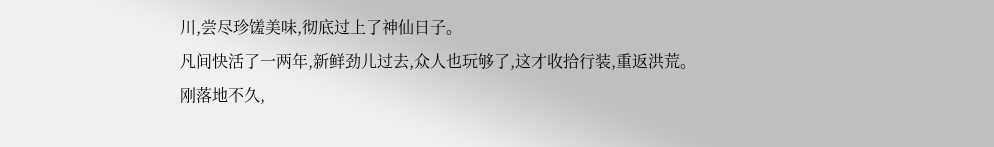川,尝尽珍馐美味,彻底过上了神仙日子。
凡间快活了一两年,新鲜劲儿过去,众人也玩够了,这才收拾行装,重返洪荒。
刚落地不久,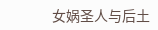女娲圣人与后土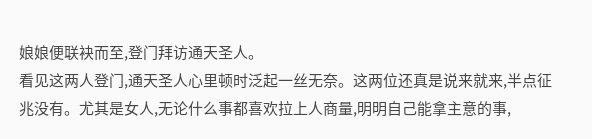娘娘便联袂而至,登门拜访通天圣人。
看见这两人登门,通天圣人心里顿时泛起一丝无奈。这两位还真是说来就来,半点征兆没有。尤其是女人,无论什么事都喜欢拉上人商量,明明自己能拿主意的事,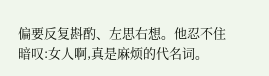偏要反复斟酌、左思右想。他忍不住暗叹:女人啊,真是麻烦的代名词。